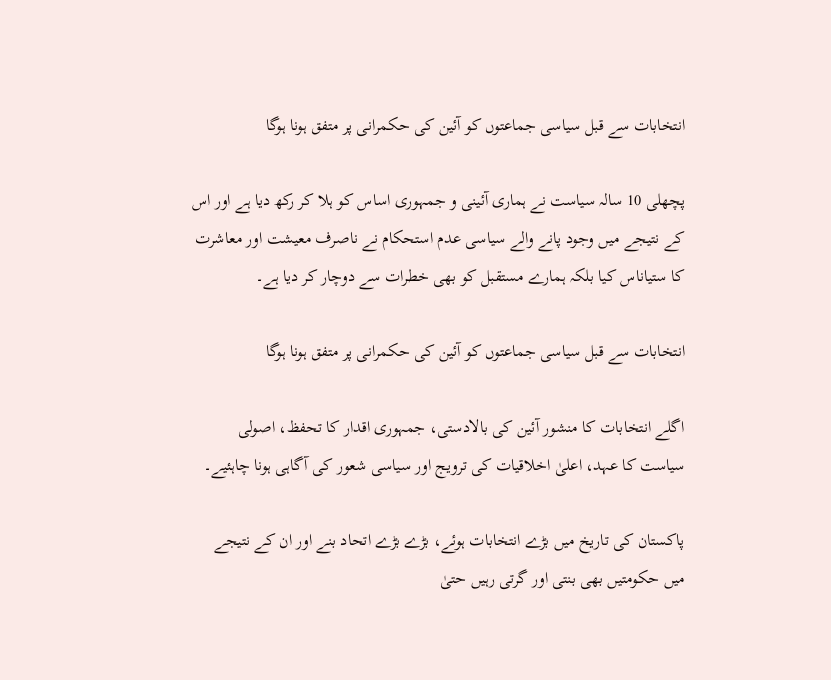انتخابات سے قبل سیاسی جماعتوں کو آئین کی حکمرانی پر متفق ہونا ہوگا

پچھلی 10 سالہ سیاست نے ہماری آئینی و جمہوری اساس کو ہلا کر رکھ دیا ہے اور اس کے نتیجے میں وجود پانے والے سیاسی عدم استحکام نے ناصرف معیشت اور معاشرت کا ستیاناس کیا بلکہ ہمارے مستقبل کو بھی خطرات سے دوچار کر دیا ہے۔

انتخابات سے قبل سیاسی جماعتوں کو آئین کی حکمرانی پر متفق ہونا ہوگا

اگلے انتخابات کا منشور آئین کی بالادستی، جمہوری اقدار کا تحفظ، اصولی سیاست کا عہد، اعلیٰ اخلاقیات کی ترویج اور سیاسی شعور کی آگاہی ہونا چاہئیے۔

پاکستان کی تاریخ میں بڑے انتخابات ہوئے، بڑے بڑے اتحاد بنے اور ان کے نتیجے میں حکومتیں بھی بنتی اور گرتی رہیں حتیٰ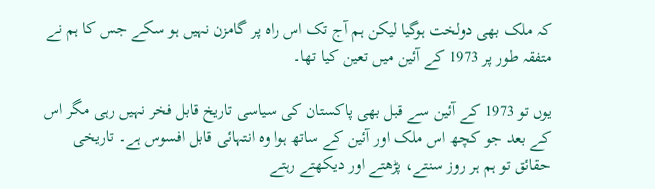کہ ملک بھی دولخت ہوگیا لیکن ہم آج تک اس راہ پر گامزن نہیں ہو سکے جس کا ہم نے متفقہ طور پر 1973 کے آئین میں تعین کیا تھا۔

یوں تو 1973 کے آئین سے قبل بھی پاکستان کی سیاسی تاریخ قابل فخر نہیں رہی مگر اس کے بعد جو کچھ اس ملک اور آئین کے ساتھ ہوا وہ انتہائی قابل افسوس ہے۔ تاریخی حقائق تو ہم ہر روز سنتے، پڑھتے اور دیکھتے رہتے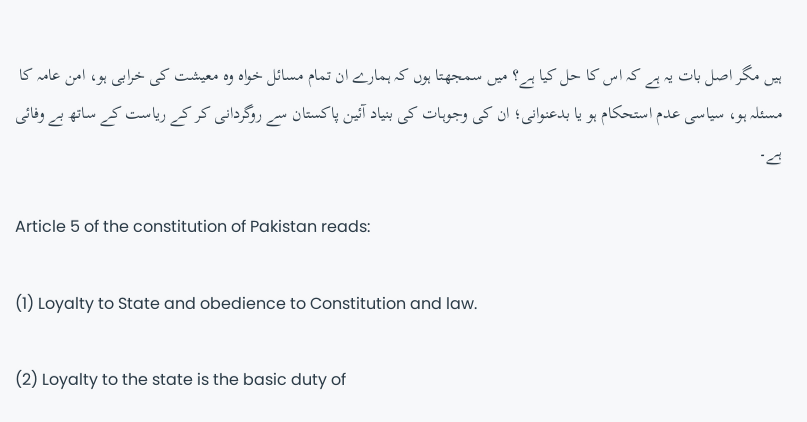ہیں مگر اصل بات یہ ہے کہ اس کا حل کیا ہے؟ میں سمجھتا ہوں کہ ہمارے ان تمام مسائل خواہ وہ معیشت کی خرابی ہو، امن عامہ کا مسئلہ ہو، سیاسی عدم استحکام ہو یا بدعنوانی؛ ان کی وجوہات کی بنیاد آئین پاکستان سے روگردانی کر کے ریاست کے ساتھ بے وفائی ہے۔

Article 5 of the constitution of Pakistan reads:

(1) Loyalty to State and obedience to Constitution and law.

(2) Loyalty to the state is the basic duty of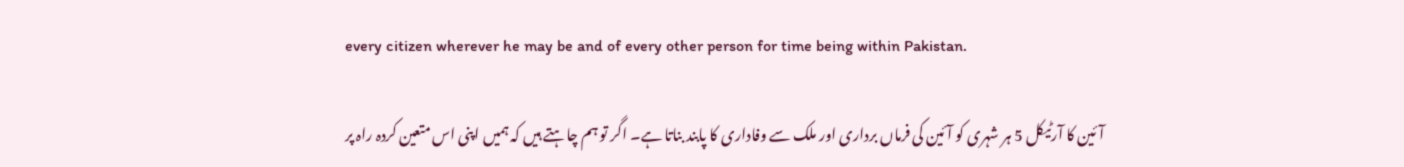every citizen wherever he may be and of every other person for time being within Pakistan.

آئین کا آرٹیکل 5 ہر شہری کو آئین کی فرماں برداری اور ملک سے وفاداری کا پابند بناتا ہے۔ اگر تو ہم چاہتے ہیں کہ ہمیں اپنی اس متعین کردہ راہ پر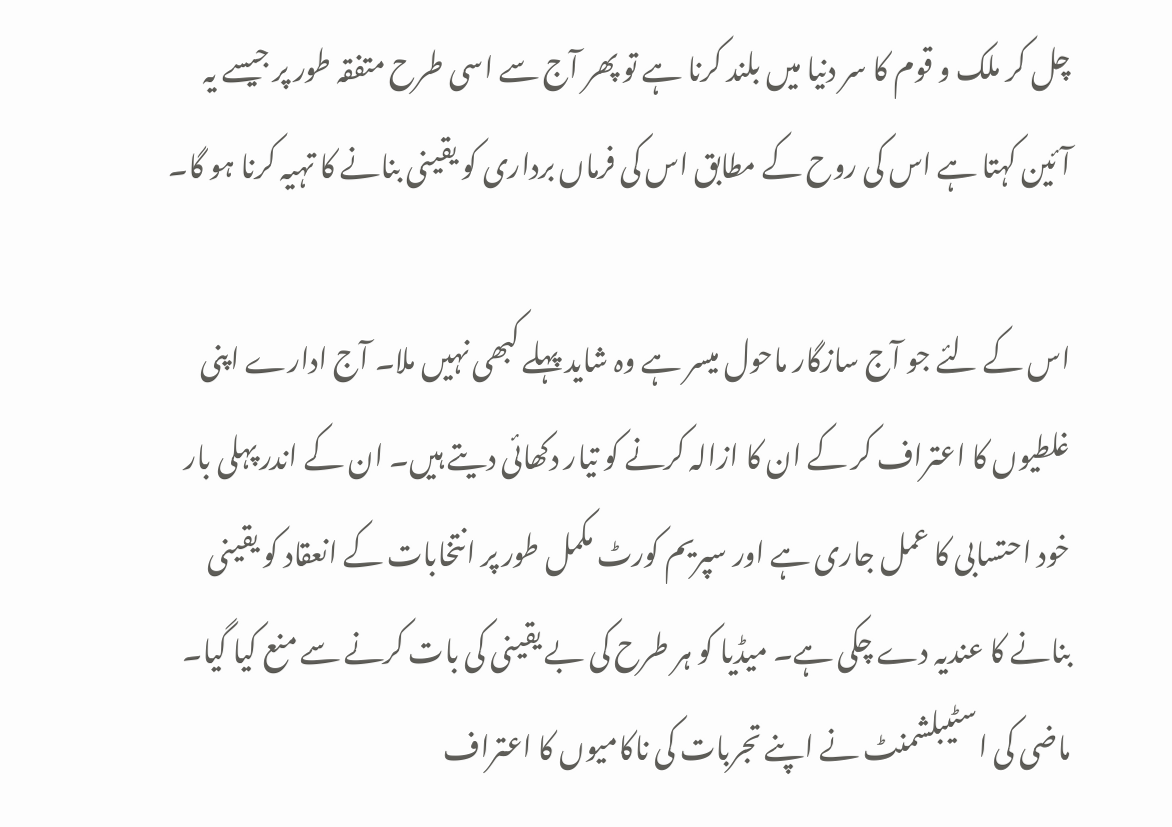چل کر ملک و قوم کا سر دنیا میں بلند کرنا ہے تو پھر آج سے اسی طرح متفقہ طور پر جیسے یہ آئین کہتا ہے اس کی روح کے مطابق اس کی فرماں برداری کو یقینی بنانے کا تہیہ کرنا ہو گا۔

اس کے لئے جو آج سازگار ماحول میسر ہے وہ شاید پہلے کبھی نہیں ملا۔ آج ادارے اپنی غلطیوں کا اعتراف کر کے ان کا ازالہ کرنے کو تیار دکھائی دیتے ہیں۔ ان کے اندر پہلی بار خود احتسابی کا عمل جاری ہے اور سپریم کورٹ مکمل طور پر انتخابات کے انعقاد کو یقینی بنانے کا عندیہ دے چکی ہے۔ میڈیا کو ہر طرح کی بے یقینی کی بات کرنے سے منع کیا گیا۔ ماضی کی اسٹیبلشمنٹ نے اپنے تجربات کی ناکامیوں کا اعتراف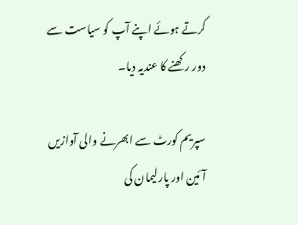کرتے ہوئے اپنے آپ کو سیاست سے دور رکھنے کا عندیہ دیا۔

سپریم کورٹ سے ابھرنے والی آوازیں آئین اور پارلیمان کی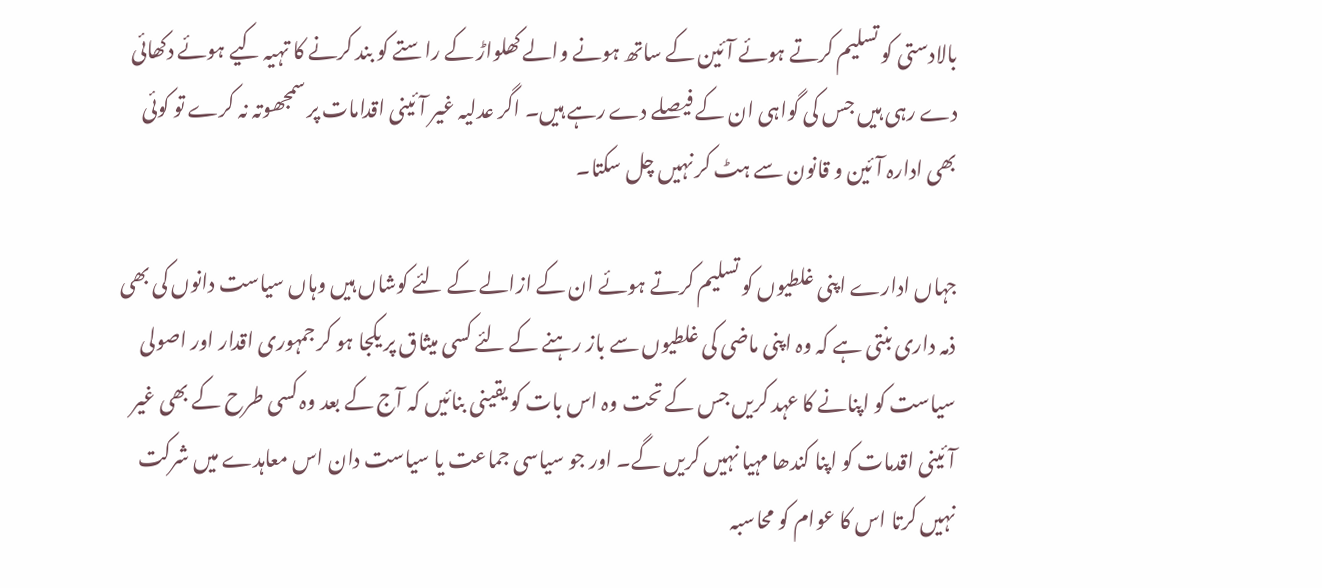بالادستی کو تسلیم کرتے ہوئے آئین کے ساتھ ہونے والے کھلواڑ کے راستے کو بند کرنے کا تہیہ کیے ہوئے دکھائی دے رہی ہیں جس کی گواہی ان کے فیصلے دے رہے ہیں۔ اگر عدلیہ غیر آئینی اقدامات پر سمجھوتہ نہ کرے تو کوئی بھی ادارہ آئین و قانون سے ہٹ کر نہیں چل سکتا۔

جہاں ادارے اپنی غلطیوں کو تسلیم کرتے ہوئے ان کے ازالے کے لئے کوشاں ہیں وہاں سیاست دانوں کی بھی ذمہ داری بنتی ہے کہ وہ اپنی ماضی کی غلطیوں سے باز رہنے کے لئے کسی میثاق پر یکجا ہو کر جمہوری اقدار اور اصولی سیاست کو اپنانے کا عہد کریں جس کے تحت وہ اس بات کو یقینی بنائیں کہ آج کے بعد وہ کسی طرح کے بھی غیر آئینی اقدمات کو اپنا کندھا مہیا نہیں کریں گے۔ اور جو سیاسی جماعت یا سیاست دان اس معاہدے میں شرکت نہیں کرتا اس کا عوام کو محاسبہ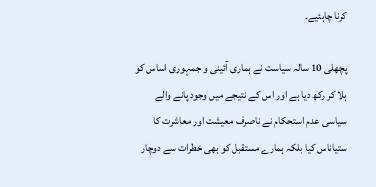کرنا چاہئیے۔

پچھلی 10 سالہ سیاست نے ہماری آئینی و جمہوری اساس کو ہلا کر رکھ دیا ہے اور اس کے نتیجے میں وجود پانے والے سیاسی عدم استحکام نے ناصرف معیشت اور معاشرت کا ستیاناس کیا بلکہ ہمارے مستقبل کو بھی خطرات سے دوچار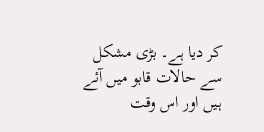کر دیا ہے۔ بڑی مشکل سے حالات قابو میں آئے ہیں اور اس وقت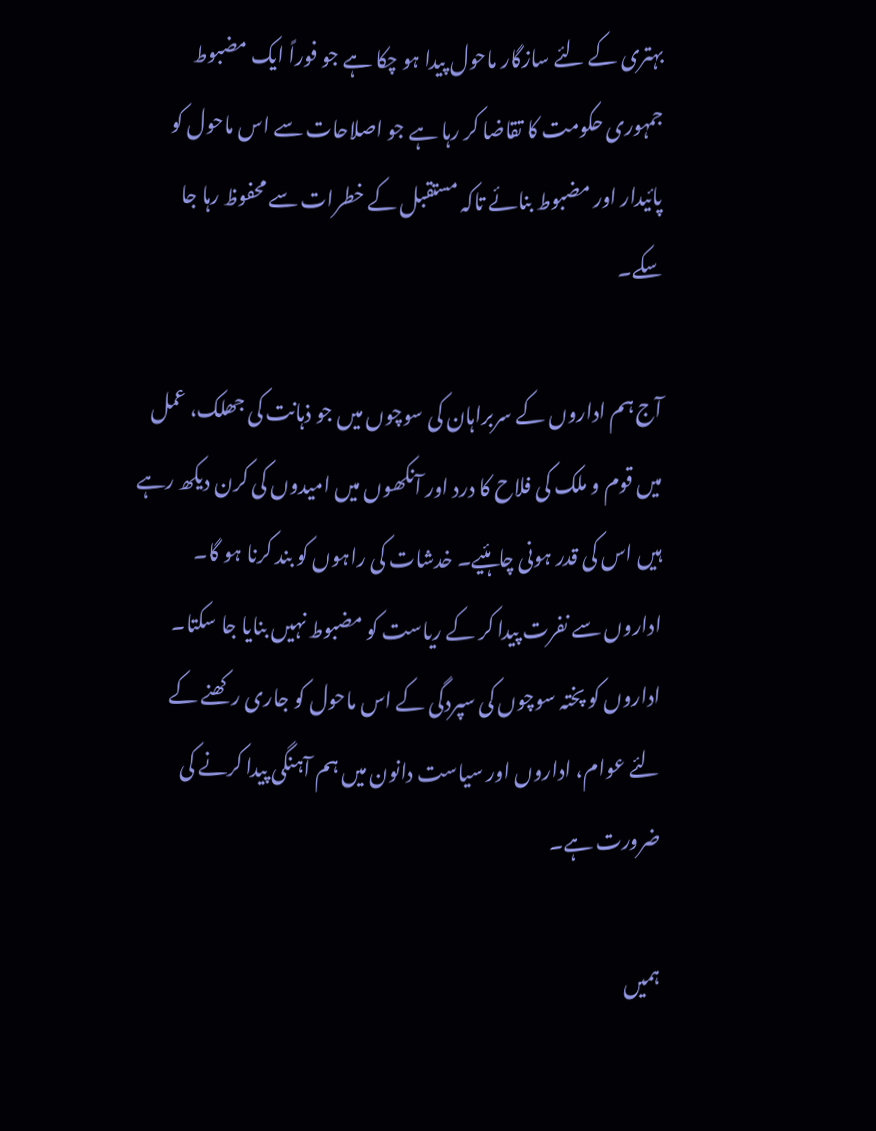بہتری کے لئے سازگار ماحول پیدا ہو چکا ہے جو فوراً ایک مضبوط جمہوری حکومت کا تقاضا کر رہا ہے جو اصلاحات سے اس ماحول کو پائیدار اور مضبوط بنائے تاکہ مستقبل کے خطرات سے محفوظ رہا جا سکے۔

آج ہم اداروں کے سربراہان کی سوچوں میں جو ذہانت کی جھلک، عمل میں قوم و ملک کی فلاح کا درد اور آنکھوں میں امیدوں کی کرن دیکھ رہے ہیں اس کی قدر ہونی چاہئیے۔ خدشات کی راہوں کو بند کرنا ہو گا۔ اداروں سے نفرت پیدا کر کے ریاست کو مضبوط نہیں بنایا جا سکتا۔ اداروں کو پختہ سوچوں کی سپردگی کے اس ماحول کو جاری رکھنے کے لئے عوام، اداروں اور سیاست دانون میں ہم آہنگی پیدا کرنے کی ضرورت ہے۔

ہمیں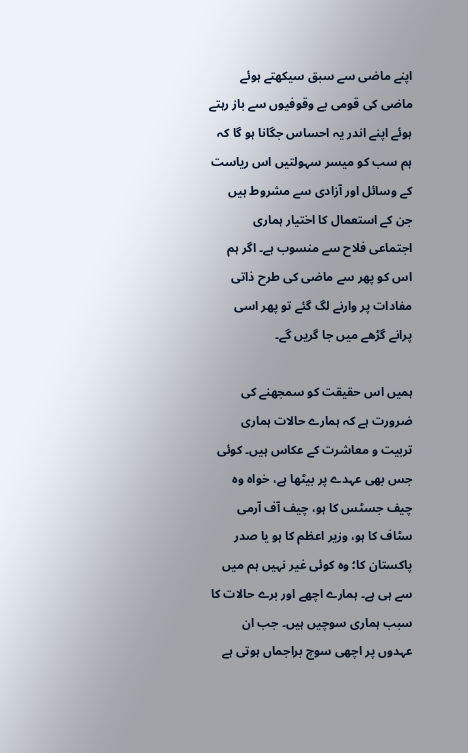اپنے ماضی سے سبق سیکھتے ہوئے ماضی کی قومی بے وقوفیوں سے باز رہتے ہوئے اپنے اندر یہ احساس جگانا ہو گا کہ ہم سب کو میسر سہولتیں اس ریاست کے وسائل اور آزادی سے مشروط ہیں جن کے استعمال کا اختیار ہماری اجتماعی فلاح سے منسوب ہے۔ اگر ہم اس کو پھر سے ماضی کی طرح ذاتی مفادات پر وارنے لگ گئے تو پھر اسی پرانے گڑھے میں جا گریں گے۔

ہمیں اس حقیقت کو سمجھنے کی ضرورت ہے کہ ہمارے حالات ہماری تربیت و معاشرت کے عکاس ہیں۔ کوئی جس بھی عہدے پر بیٹھا ہے، خواہ وہ چیف جسٹس کا ہو، چیف آف آرمی سٹاف کا ہو، وزیر اعظم کا ہو یا صدر پاکستان کا؛ وہ کوئی غیر نہیں ہم میں سے ہی ہے۔ ہمارے اچھے اور برے حالات کا سبب ہماری سوچیں ہیں۔ جب ان عہدوں پر اچھی سوچ براجماں ہوتی ہے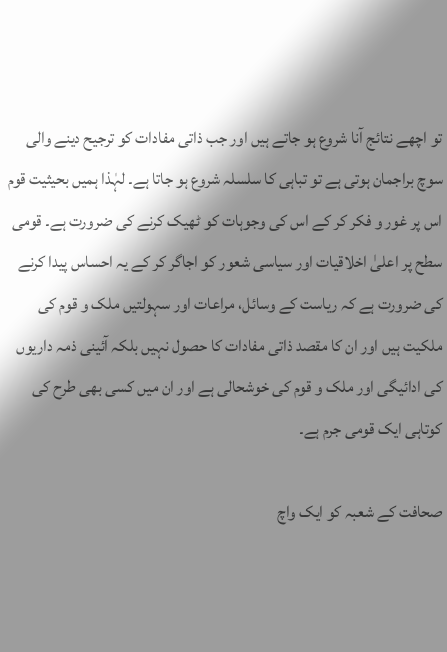تو اچھے نتائج آنا شروع ہو جاتے ہیں اور جب ذاتی مفادات کو ترجیح دینے والی سوچ براجمان ہوتی ہے تو تباہی کا سلسلہ شروع ہو جاتا ہے۔ لہٰذا ہمیں بحیثیت قوم اس پر غور و فکر کر کے اس کی وجوہات کو ٹھیک کرنے کی ضرورت ہے۔ قومی سطح پر اعلیٰ اخلاقیات اور سیاسی شعور کو اجاگر کر کے یہ احساس پیدا کرنے کی ضرورت ہے کہ ریاست کے وسائل، مراعات اور سہولتیں ملک و قوم کی ملکیت ہیں اور ان کا مقصد ذاتی مفادات کا حصول نہیں بلکہ آئینی ذمہ داریوں کی ادائیگی اور ملک و قوم کی خوشحالی ہے اور ان میں کسی بھی طرح کی کوتاہی ایک قومی جرم ہے۔

صحافت کے شعبہ کو ایک واچ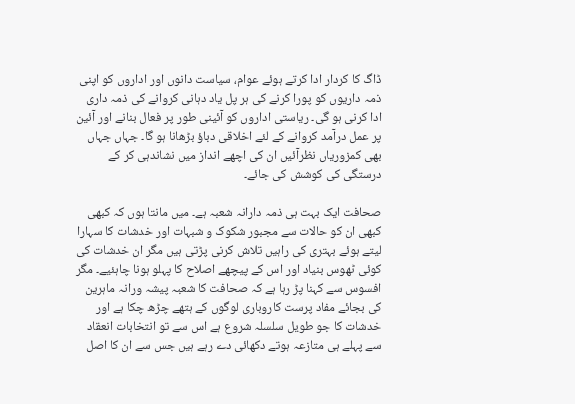ڈاگ کا کردار ادا کرتے ہوئے عوام، سیاست دانوں اور اداروں کو اپنی ذمہ داریوں کو پورا کرنے کی ہر پل یاد دہانی کروانے کی ذمہ داری ادا کرنی ہو گی۔ ریاستی اداروں کو آئینی طور پر فعال بنانے اور آئین پر عمل درآمد کروانے کے لئے اخلاقی دباؤ بڑھانا ہو گا۔ جہاں جہاں بھی کمزوریاں نظرآئیں ان کی اچھے انداز میں نشاندہی کر کے درستگی کی کوشش کی جائے۔

صحافت ایک بہت ہی ذمہ دارانہ شعبہ ہے۔ میں مانتا ہوں کہ کبھی کبھی ان کو حالات سے مجبور شکوک و شبہات اور خدشات کا سہارا لیتے ہوئے بہتری کی راہیں تلاش کرنی پڑتی ہیں مگر ان خدشات کی کوئی ٹھوس بنیاد اور اس کے پیچھے اصلاح کا پہلو ہونا چاہئیے۔ مگر افسوس سے کہنا پڑ رہا ہے کہ صحافت کا شعبہ پیشہ ورانہ ماہرین کی بجائے مفاد پرست کاروباری لوگوں کے ہتھے چڑھ چکا ہے اور خدشات کا جو طویل سلسلہ شروع ہے اس سے تو انتخابات انعقاد سے پہلے ہی متازعہ ہوتے دکھائی دے رہے ہیں جس سے ان کا اصل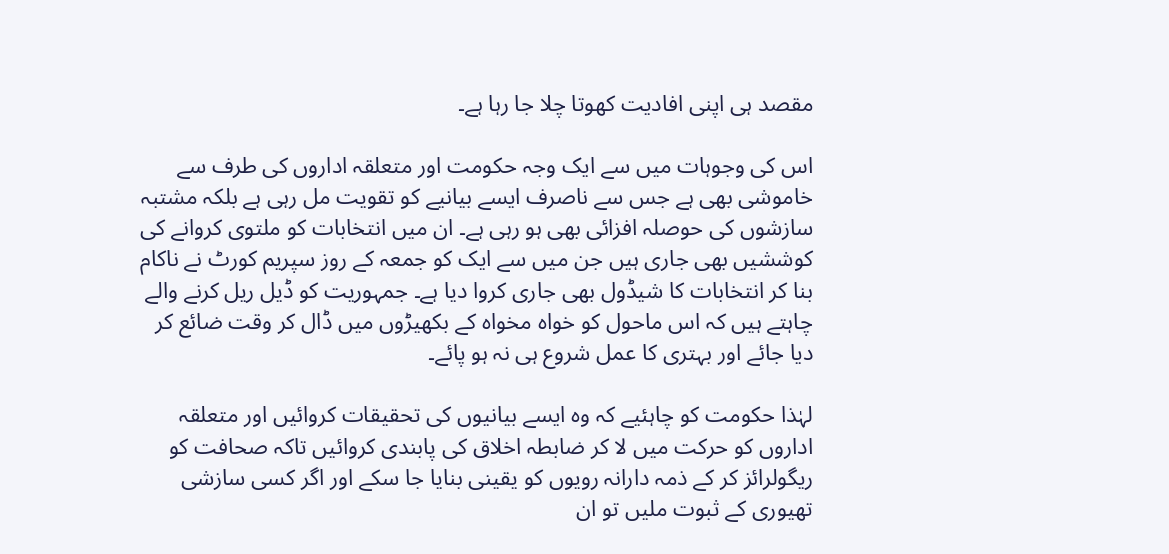مقصد ہی اپنی افادیت کھوتا چلا جا رہا ہے۔

اس کی وجوہات میں سے ایک وجہ حکومت اور متعلقہ اداروں کی طرف سے خاموشی بھی ہے جس سے ناصرف ایسے بیانیے کو تقویت مل رہی ہے بلکہ مشتبہ سازشوں کی حوصلہ افزائی بھی ہو رہی ہے۔ ان میں انتخابات کو ملتوی کروانے کی کوششیں بھی جاری ہیں جن میں سے ایک کو جمعہ کے روز سپریم کورٹ نے ناکام بنا کر انتخابات کا شیڈول بھی جاری کروا دیا ہے۔ جمہوریت کو ڈیل ریل کرنے والے چاہتے ہیں کہ اس ماحول کو خواہ مخواہ کے بکھیڑوں میں ڈال کر وقت ضائع کر دیا جائے اور بہتری کا عمل شروع ہی نہ ہو پائے۔

لہٰذا حکومت کو چاہئیے کہ وہ ایسے بیانیوں کی تحقیقات کروائیں اور متعلقہ اداروں کو حرکت میں لا کر ضابطہ اخلاق کی پابندی کروائیں تاکہ صحافت کو ریگولرائز کر کے ذمہ دارانہ رویوں کو یقینی بنایا جا سکے اور اگر کسی سازشی تھیوری کے ثبوت ملیں تو ان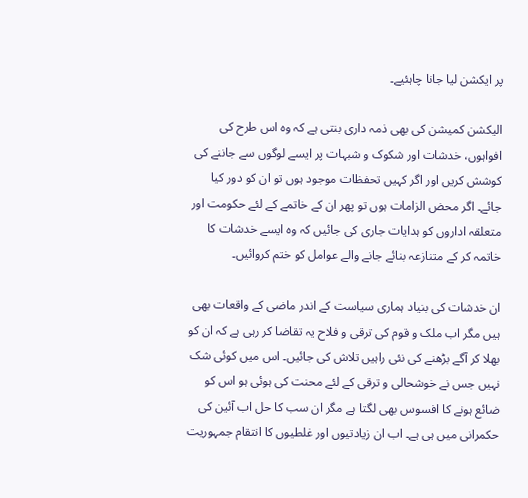پر ایکشن لیا جانا چاہئیے۔

الیکشن کمیشن کی بھی ذمہ داری بنتی ہے کہ وہ اس طرح کی افواہوں، خدشات اور شکوک و شبہات پر ایسے لوگوں سے جاننے کی کوشش کریں اور اگر کہیں تحفظات موجود ہوں تو ان کو دور کیا جائے۔ اگر محض الزامات ہوں تو پھر ان کے خاتمے کے لئے حکومت اور متعلقہ اداروں کو ہدایات جاری کی جائیں کہ وہ ایسے خدشات کا خاتمہ کر کے متنازعہ بنائے جانے والے عوامل کو ختم کروائیں۔

ان خدشات کی بنیاد ہماری سیاست کے اندر ماضی کے واقعات بھی ہیں مگر اب ملک و قوم کی ترقی و فلاح یہ تقاضا کر رہی ہے کہ ان کو بھلا کر آگے بڑھنے کی نئی راہیں تلاش کی جائیں۔ اس میں کوئی شک نہیں جس نے خوشحالی و ترقی کے لئے محنت کی ہوئی ہو اس کو ضائع ہونے کا افسوس بھی لگتا ہے مگر ان سب کا حل اب آئین کی حکمرانی میں ہی ہے۔ اب ان زیادتیوں اور غلطیوں کا انتقام جمہوریت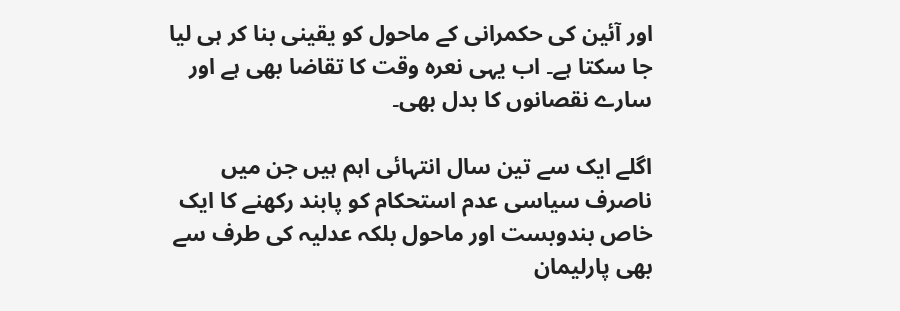اور آئین کی حکمرانی کے ماحول کو یقینی بنا کر ہی لیا جا سکتا ہے۔ اب یہی نعرہ وقت کا تقاضا بھی ہے اور سارے نقصانوں کا بدل بھی۔

اگلے ایک سے تین سال انتہائی اہم ہیں جن میں ناصرف سیاسی عدم استحکام کو پابند رکھنے کا ایک خاص بندوبست اور ماحول بلکہ عدلیہ کی طرف سے بھی پارلیمان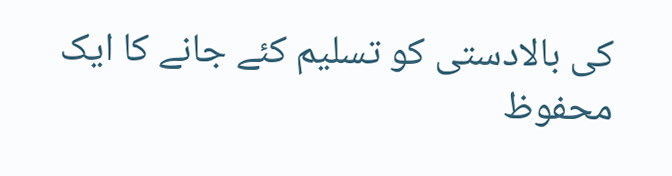کی بالادستی کو تسلیم کئے جانے کا ایک محفوظ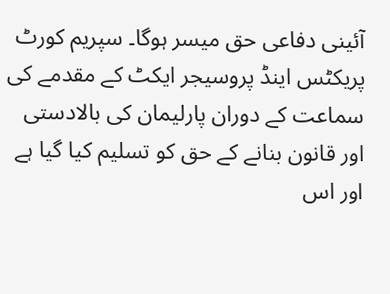آئینی دفاعی حق میسر ہوگا۔ سپریم کورٹ پریکٹس اینڈ پروسیجر ایکٹ کے مقدمے کی سماعت کے دوران پارلیمان کی بالادستی اور قانون بنانے کے حق کو تسلیم کیا گیا ہے اور اس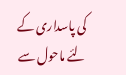کی پاسداری کے لئے ماحول سے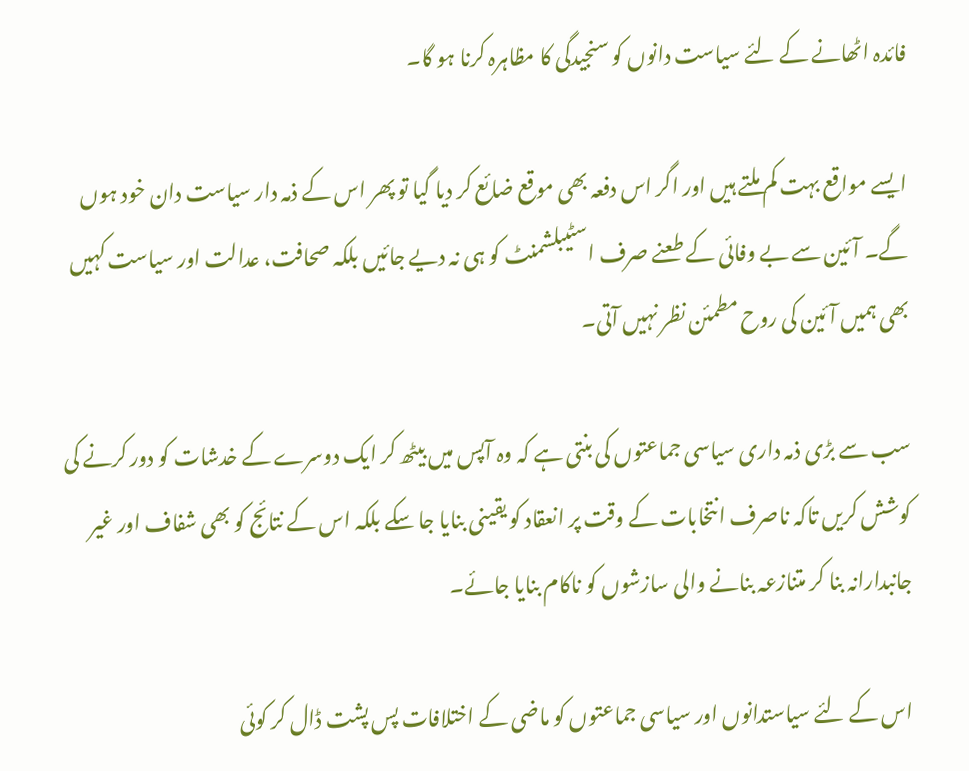فائدہ اٹھانے کے لئے سیاست دانوں کو سنجیدگی کا مظاہرہ کرنا ہو گا۔

ایسے مواقع بہت کم ملتے ہیں اور اگر اس دفعہ بھی موقع ضائع کر دیا گیا تو پھر اس کے ذمہ دار سیاست دان خود ہوں گے۔ آئین سے بے وفائی کے طعنے صرف اسٹیبلشمنٹ کو ہی نہ دیے جائیں بلکہ صحافت، عدالت اور سیاست کہیں بھی ہمیں آئین کی روح مطمئن نظر نہیں آتی۔

سب سے بڑی ذمہ داری سیاسی جماعتوں کی بنتی ہے کہ وہ آپس میں بیٹھ کر ایک دوسرے کے خدشات کو دور کرنے کی کوشش کریں تاکہ ناصرف انتخابات کے وقت پر انعقاد کو یقینی بنایا جا سکے بلکہ اس کے نتائج کو بھی شفاف اور غیر جانبدارانہ بنا کر متنازعہ بنانے والی سازشوں کو ناکام بنایا جائے۔

اس کے لئے سیاستدانوں اور سیاسی جماعتوں کو ماضی کے اختلافات پس پشت ڈال کر کوئی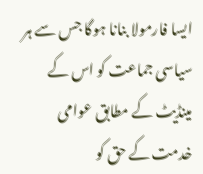ایسا فارمولا بنانا ہوگا جس سے ہر سیاسی جماعت کو اس کے مینڈیٹ کے مطابق عوامی خدمت کے حق کو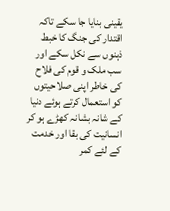یقینی بنایا جا سکے تاکہ اقتدار کی جنگ کا خبط ذہنوں سے نکل سکے اور سب ملک و قوم کی فلاح کی خاطر اپنی صلاحیتوں کو استعمال کرتے ہوئے دنیا کے شانہ بشانہ کھڑے ہو کر انسانیت کی بقا اور خدمت کے لئے کمر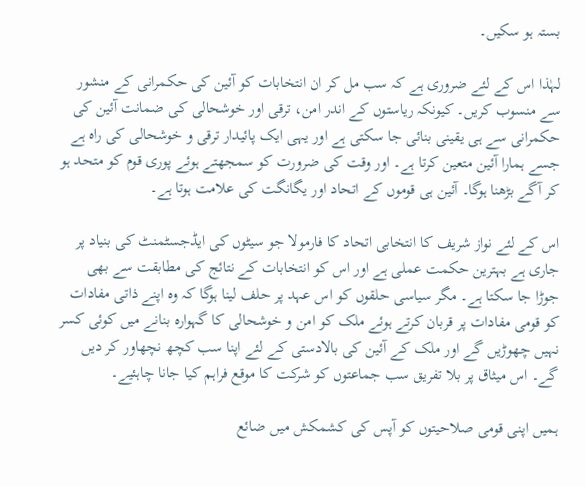بستہ ہو سکیں۔

لہٰذا اس کے لئے ضروری ہے کہ سب مل کر ان انتخابات کو آئین کی حکمرانی کے منشور سے منسوب کریں۔ کیونکہ ریاستوں کے اندر امن، ترقی اور خوشحالی کی ضمانت آئین کی حکمرانی سے ہی یقینی بنائی جا سکتی ہے اور یہی ایک پائیدار ترقی و خوشحالی کی راہ ہے جسے ہمارا آئین متعین کرتا ہے۔ اور وقت کی ضرورت کو سمجھتے ہوئے پوری قوم کو متحد ہو کر آگے بڑھنا ہوگا۔ آئین ہی قوموں کے اتحاد اور یگانگت کی علامت ہوتا ہے۔

اس کے لئے نواز شریف کا انتخابی اتحاد کا فارمولا جو سیٹوں کی ایڈجسٹمنٹ کی بنیاد پر جاری ہے بہترین حکمت عملی ہے اور اس کو انتخابات کے نتائج کی مطابقت سے بھی جوڑا جا سکتا ہے۔ مگر سیاسی حلقوں کو اس عہد پر حلف لینا ہوگا کہ وہ اپنے ذاتی مفادات کو قومی مفادات پر قربان کرتے ہوئے ملک کو امن و خوشحالی کا گہوارہ بنانے میں کوئی کسر نہیں چھوڑیں گے اور ملک کے آئین کی بالادستی کے لئے اپنا سب کچھ نچھاور کر دیں گے۔ اس میثاق پر بلا تفریق سب جماعتوں کو شرکت کا موقع فراہم کیا جانا چاہئیے۔

ہمیں اپنی قومی صلاحیتوں کو آپس کی کشمکش میں ضائع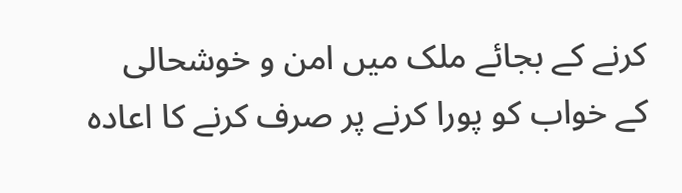کرنے کے بجائے ملک میں امن و خوشحالی کے خواب کو پورا کرنے پر صرف کرنے کا اعادہ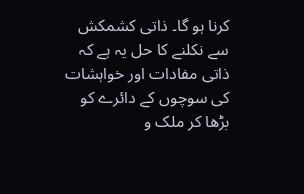کرنا ہو گا۔ ذاتی کشمکش سے نکلنے کا حل یہ ہے کہ ذاتی مفادات اور خواہشات کی سوچوں کے دائرے کو بڑھا کر ملک و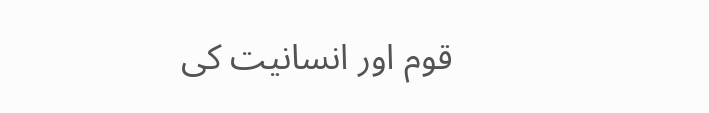قوم اور انسانیت کی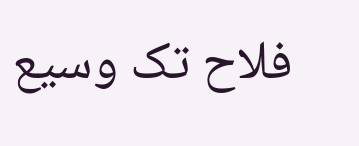فلاح تک وسیع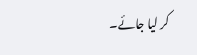کر لیا جائے۔